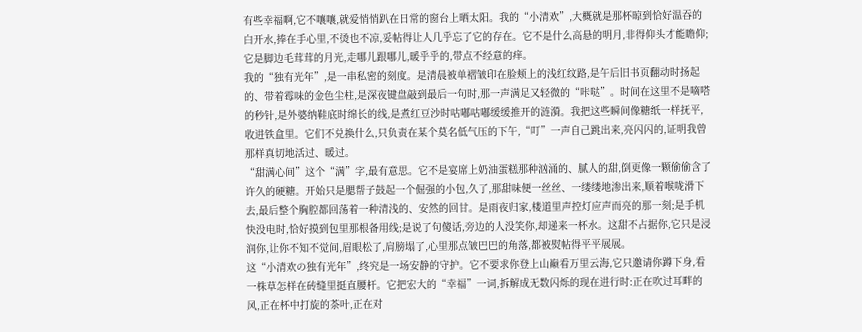有些幸福啊,它不嚷嚷,就爱悄悄趴在日常的窗台上晒太阳。我的“小清欢”,大概就是那杯晾到恰好温吞的白开水,捧在手心里,不烫也不凉,妥帖得让人几乎忘了它的存在。它不是什么高悬的明月,非得仰头才能瞻仰;它是脚边毛茸茸的月光,走哪儿跟哪儿,暖乎乎的,带点不经意的痒。
我的“独有光年”,是一串私密的刻度。是清晨被单褶皱印在脸颊上的浅红纹路,是午后旧书页翻动时扬起的、带着霉味的金色尘柱,是深夜键盘敲到最后一句时,那一声满足又轻微的“咔哒”。时间在这里不是嘀嗒的秒针,是外婆纳鞋底时绵长的线,是煮红豆沙时咕嘟咕嘟缓缓推开的涟漪。我把这些瞬间像糖纸一样抚平,收进铁盒里。它们不兑换什么,只负责在某个莫名低气压的下午,“叮”一声自己跳出来,亮闪闪的,证明我曾那样真切地活过、暖过。
“甜满心间”这个“满”字,最有意思。它不是宴席上奶油蛋糕那种汹涌的、腻人的甜,倒更像一颗偷偷含了许久的硬糖。开始只是腮帮子鼓起一个倔强的小包,久了,那甜味便一丝丝、一缕缕地渗出来,顺着喉咙滑下去,最后整个胸腔都回荡着一种清浅的、安然的回甘。是雨夜归家,楼道里声控灯应声而亮的那一刻;是手机快没电时,恰好摸到包里那根备用线;是说了句傻话,旁边的人没笑你,却递来一杯水。这甜不占据你,它只是浸润你,让你不知不觉间,眉眼松了,肩膀塌了,心里那点皱巴巴的角落,都被熨帖得平平展展。
这“小清欢の独有光年”,终究是一场安静的守护。它不要求你登上山巅看万里云海,它只邀请你蹲下身,看一株草怎样在砖缝里挺直腰杆。它把宏大的“幸福”一词,拆解成无数闪烁的现在进行时:正在吹过耳畔的风,正在杯中打旋的茶叶,正在对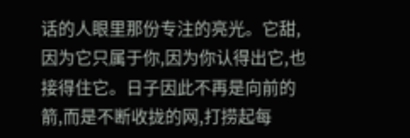话的人眼里那份专注的亮光。它甜,因为它只属于你,因为你认得出它,也接得住它。日子因此不再是向前的箭,而是不断收拢的网,打捞起每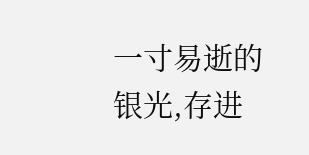一寸易逝的银光,存进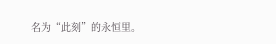名为“此刻”的永恒里。